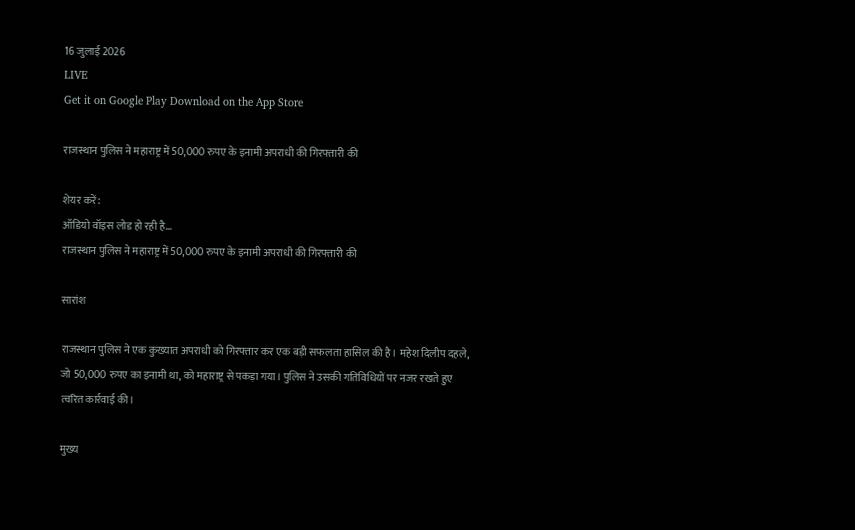16 जुलाई 2026
LIVE
Get it on Google Play Download on the App Store

राजस्थान पुलिस ने महाराष्ट्र में 50,000 रुपए के इनामी अपराधी की गिरफ्तारी की

शेयर करें:
ऑडियो वॉइस लोड हो रही है…
राजस्थान पुलिस ने महाराष्ट्र में 50,000 रुपए के इनामी अपराधी की गिरफ्तारी की

सारांश

राजस्थान पुलिस ने एक कुख्यात अपराधी को गिरफ्तार कर एक बड़ी सफलता हासिल की है। महेश दिलीप दहले, जो 50,000 रुपए का इनामी था, को महाराष्ट्र से पकड़ा गया। पुलिस ने उसकी गतिविधियों पर नजर रखते हुए त्वरित कार्रवाई की।

मुख्य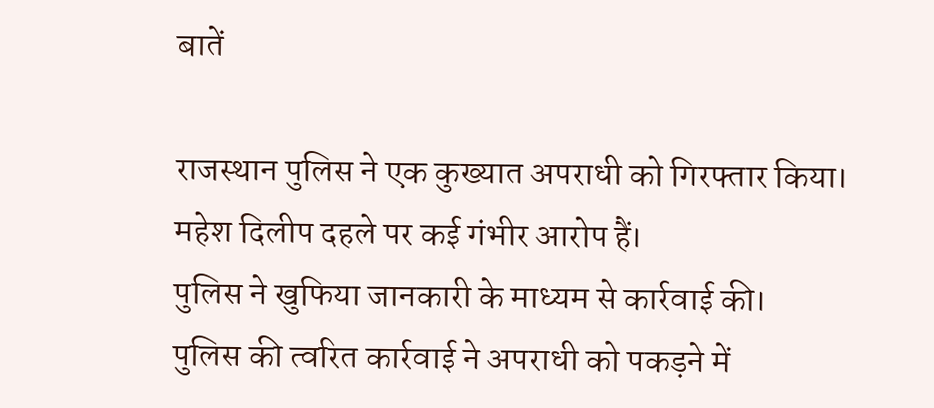बातें

राजस्थान पुलिस ने एक कुख्यात अपराधी को गिरफ्तार किया।
महेश दिलीप दहले पर कई गंभीर आरोप हैं।
पुलिस ने खुफिया जानकारी के माध्यम से कार्रवाई की।
पुलिस की त्वरित कार्रवाई ने अपराधी को पकड़ने में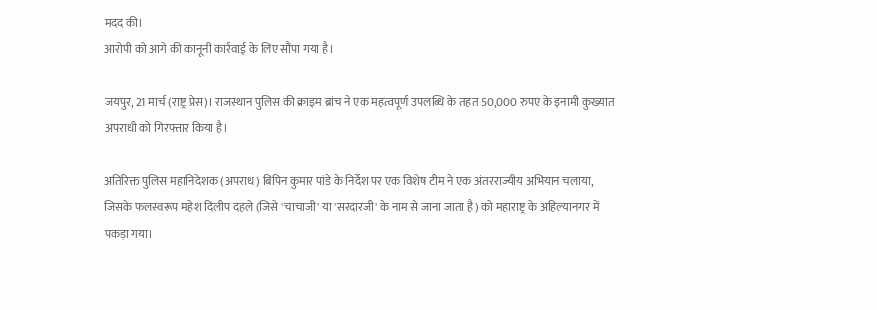मदद की।
आरोपी को आगे की कानूनी कार्रवाई के लिए सौंपा गया है।

जयपुर, 21 मार्च (राष्ट्र प्रेस)। राजस्थान पुलिस की क्राइम ब्रांच ने एक महत्वपूर्ण उपलब्धि के तहत 50,000 रुपए के इनामी कुख्यात अपराधी को गिरफ्तार किया है।

अतिरिक्त पुलिस महानिदेशक (अपराध) बिपिन कुमार पांडे के निर्देश पर एक विशेष टीम ने एक अंतरराज्यीय अभियान चलाया, जिसके फलस्वरूप महेश दिलीप दहले (जिसे 'चाचाजी' या 'सरदारजी' के नाम से जाना जाता है) को महाराष्ट्र के अहिल्यानगर में पकड़ा गया।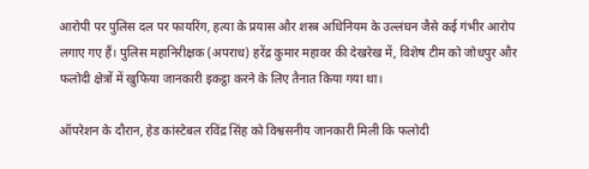आरोपी पर पुलिस दल पर फायरिंग, हत्या के प्रयास और शस्त्र अधिनियम के उल्लंघन जैसे कई गंभीर आरोप लगाए गए हैं। पुलिस महानिरीक्षक (अपराध) हरेंद्र कुमार महावर की देखरेख में, विशेष टीम को जोधपुर और फलोदी क्षेत्रों में खुफिया जानकारी इकट्ठा करने के लिए तैनात किया गया था।

ऑपरेशन के दौरान, हेड कांस्टेबल रविंद्र सिंह को विश्वसनीय जानकारी मिली कि फलोदी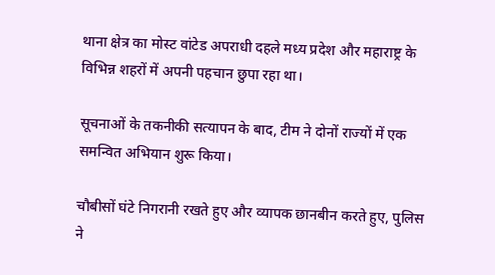थाना क्षेत्र का मोस्ट वांटेड अपराधी दहले मध्य प्रदेश और महाराष्ट्र के विभिन्न शहरों में अपनी पहचान छुपा रहा था।

सूचनाओं के तकनीकी सत्यापन के बाद, टीम ने दोनों राज्यों में एक समन्वित अभियान शुरू किया।

चौबीसों घंटे निगरानी रखते हुए और व्यापक छानबीन करते हुए, पुलिस ने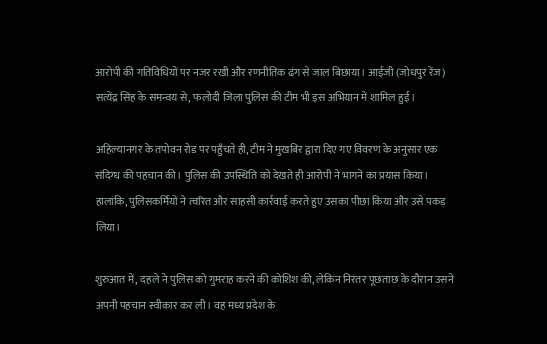आरोपी की गतिविधियों पर नजर रखी और रणनीतिक ढंग से जाल बिछाया। आईजी (जोधपुर रेंज) सत्येंद्र सिंह के समन्वय से, फलोदी जिला पुलिस की टीम भी इस अभियान में शामिल हुई।

अहिल्यानगर के तपोवन रोड पर पहुँचते ही, टीम ने मुखबिर द्वारा दिए गए विवरण के अनुसार एक संदिग्ध की पहचान की। पुलिस की उपस्थिति को देखते ही आरोपी ने भागने का प्रयास किया। हालांकि, पुलिसकर्मियों ने त्वरित और साहसी कार्रवाई करते हुए उसका पीछा किया और उसे पकड़ लिया।

शुरुआत में, दहले ने पुलिस को गुमराह करने की कोशिश की, लेकिन निरंतर पूछताछ के दौरान उसने अपनी पहचान स्वीकार कर ली। वह मध्य प्रदेश के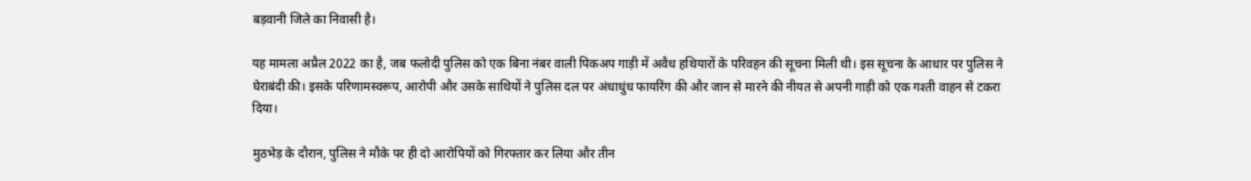बड़वानी जिले का निवासी है।

यह मामला अप्रैल 2022 का है, जब फलोदी पुलिस को एक बिना नंबर वाली पिकअप गाड़ी में अवैध हथियारों के परिवहन की सूचना मिली थी। इस सूचना के आधार पर पुलिस ने घेराबंदी की। इसके परिणामस्वरूप, आरोपी और उसके साथियों ने पुलिस दल पर अंधाधुंध फायरिंग की और जान से मारने की नीयत से अपनी गाड़ी को एक गश्ती वाहन से टकरा दिया।

मुठभेड़ के दौरान, पुलिस ने मौके पर ही दो आरोपियों को गिरफ्तार कर लिया और तीन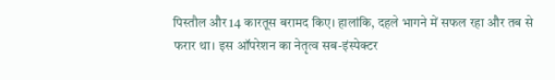पिस्तौल और 14 कारतूस बरामद किए। हालांकि, दहले भागने में सफल रहा और तब से फरार था। इस ऑपरेशन का नेतृत्व सब-इंस्पेक्टर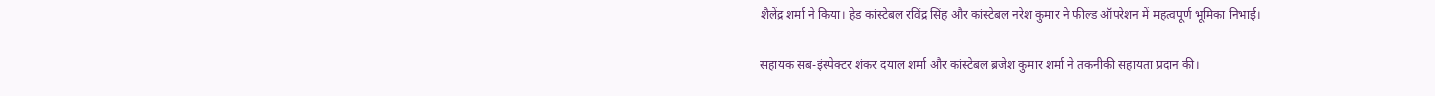शैलेंद्र शर्मा ने किया। हेड कांस्टेबल रविंद्र सिंह और कांस्टेबल नरेश कुमार ने फील्ड ऑपरेशन में महत्वपूर्ण भूमिका निभाई।

सहायक सब-इंस्पेक्टर शंकर दयाल शर्मा और कांस्टेबल ब्रजेश कुमार शर्मा ने तकनीकी सहायता प्रदान की।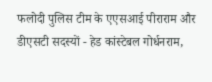फलोदी पुलिस टीम के एएसआई पीराराम और डीएसटी सदस्यों - हेड कांस्टेबल गोर्धनराम,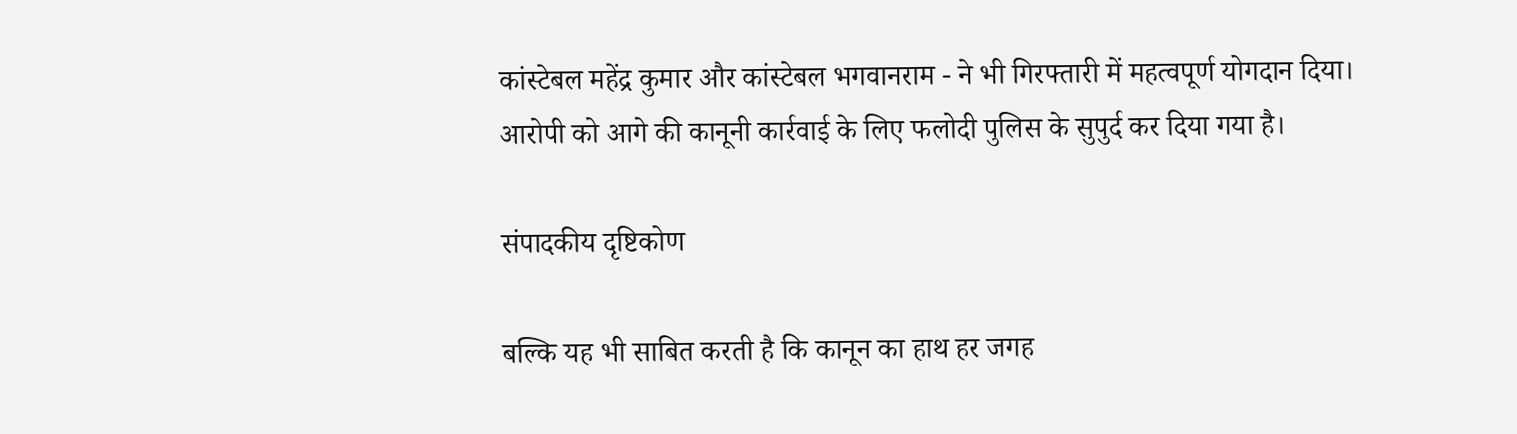कांस्टेबल महेंद्र कुमार और कांस्टेबल भगवानराम - ने भी गिरफ्तारी में महत्वपूर्ण योगदान दिया। आरोपी को आगे की कानूनी कार्रवाई के लिए फलोदी पुलिस के सुपुर्द कर दिया गया है।

संपादकीय दृष्टिकोण

बल्कि यह भी साबित करती है कि कानून का हाथ हर जगह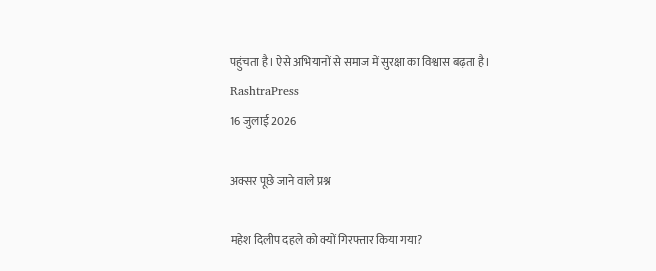पहुंचता है। ऐसे अभियानों से समाज में सुरक्षा का विश्वास बढ़ता है।
RashtraPress
16 जुलाई 2026

अक्सर पूछे जाने वाले प्रश्न

महेश दिलीप दहले को क्यों गिरफ्तार किया गया?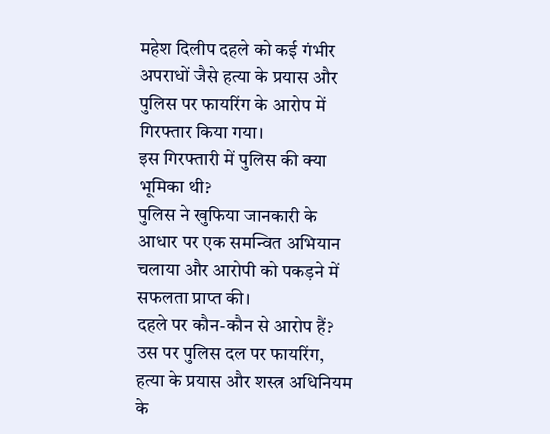महेश दिलीप दहले को कई गंभीर अपराधों जैसे हत्या के प्रयास और पुलिस पर फायरिंग के आरोप में गिरफ्तार किया गया।
इस गिरफ्तारी में पुलिस की क्या भूमिका थी?
पुलिस ने खुफिया जानकारी के आधार पर एक समन्वित अभियान चलाया और आरोपी को पकड़ने में सफलता प्राप्त की।
दहले पर कौन-कौन से आरोप हैं?
उस पर पुलिस दल पर फायरिंग, हत्या के प्रयास और शस्त्र अधिनियम के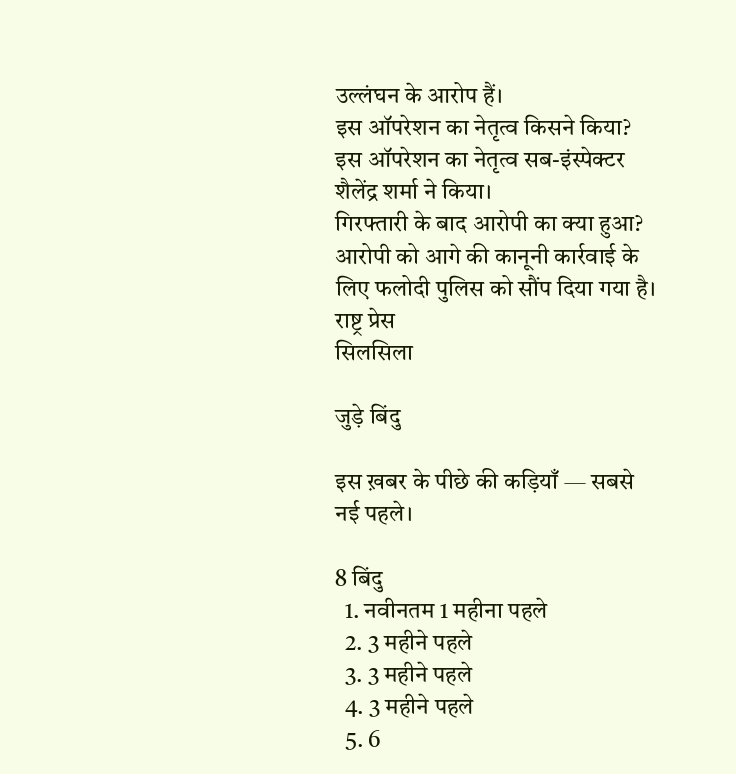उल्लंघन के आरोप हैं।
इस ऑपरेशन का नेतृत्व किसने किया?
इस ऑपरेशन का नेतृत्व सब-इंस्पेक्टर शैलेंद्र शर्मा ने किया।
गिरफ्तारी के बाद आरोपी का क्या हुआ?
आरोपी को आगे की कानूनी कार्रवाई के लिए फलोदी पुलिस को सौंप दिया गया है।
राष्ट्र प्रेस
सिलसिला

जुड़े बिंदु

इस ख़बर के पीछे की कड़ियाँ — सबसे नई पहले।

8 बिंदु
  1. नवीनतम 1 महीना पहले
  2. 3 महीने पहले
  3. 3 महीने पहले
  4. 3 महीने पहले
  5. 6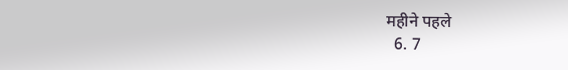महीने पहले
  6. 7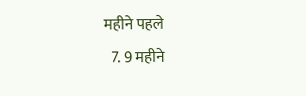महीने पहले
  7. 9 महीने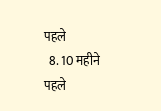पहले
  8. 10 महीने पहले